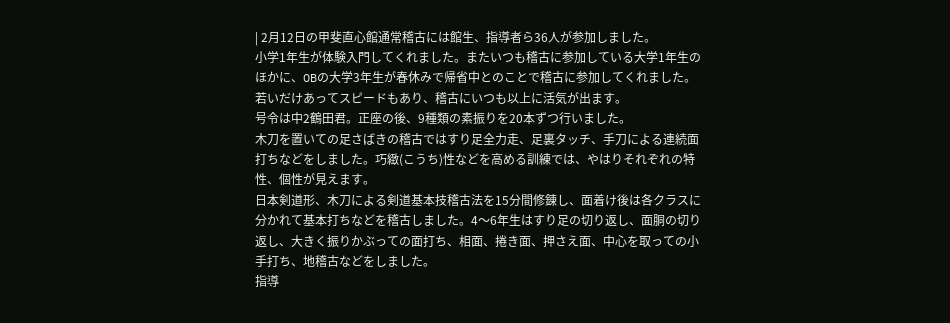| 2月12日の甲斐直心館通常稽古には館生、指導者ら36人が参加しました。
小学1年生が体験入門してくれました。またいつも稽古に参加している大学1年生のほかに、OBの大学3年生が春休みで帰省中とのことで稽古に参加してくれました。若いだけあってスピードもあり、稽古にいつも以上に活気が出ます。
号令は中2鶴田君。正座の後、9種類の素振りを20本ずつ行いました。
木刀を置いての足さばきの稽古ではすり足全力走、足裏タッチ、手刀による連続面打ちなどをしました。巧緻(こうち)性などを高める訓練では、やはりそれぞれの特性、個性が見えます。
日本剣道形、木刀による剣道基本技稽古法を15分間修錬し、面着け後は各クラスに分かれて基本打ちなどを稽古しました。4〜6年生はすり足の切り返し、面胴の切り返し、大きく振りかぶっての面打ち、相面、捲き面、押さえ面、中心を取っての小手打ち、地稽古などをしました。
指導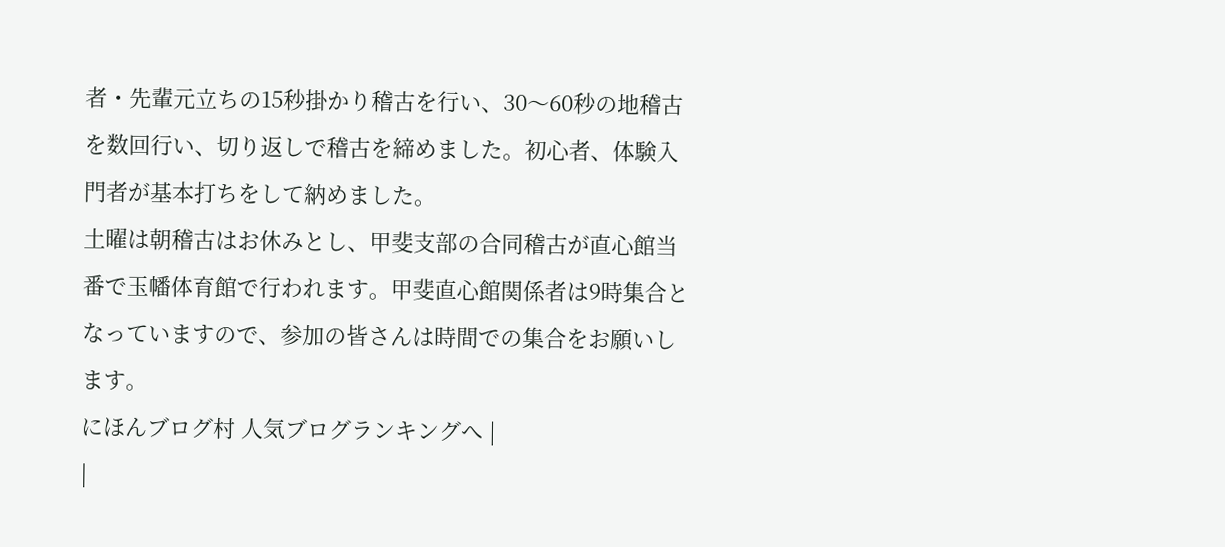者・先輩元立ちの15秒掛かり稽古を行い、30〜60秒の地稽古を数回行い、切り返しで稽古を締めました。初心者、体験入門者が基本打ちをして納めました。
土曜は朝稽古はお休みとし、甲斐支部の合同稽古が直心館当番で玉幡体育館で行われます。甲斐直心館関係者は9時集合となっていますので、参加の皆さんは時間での集合をお願いします。
にほんブログ村 人気ブログランキングへ |
|